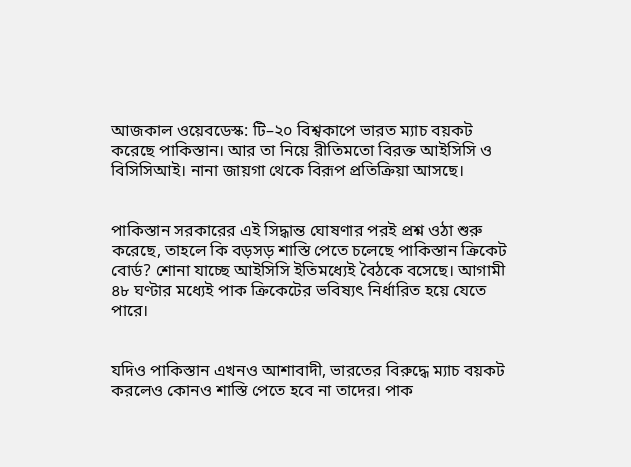আজকাল ওয়েবডেস্ক: টি–২০ বিশ্বকাপে ভারত ম্যাচ বয়কট করেছে পাকিস্তান। আর তা নিয়ে রীতিমতো বিরক্ত আইসিসি ও বিসিসিআই। নানা জায়গা থেকে বিরূপ প্রতিক্রিয়া আসছে।


পাকিস্তান সরকারের এই সিদ্ধান্ত ঘোষণার পরই প্রশ্ন ওঠা শুরু করেছে, তাহলে কি বড়সড় শাস্তি পেতে চলেছে পাকিস্তান ক্রিকেট বোর্ড? শোনা যাচ্ছে আইসিসি ইতিমধ্যেই বৈঠকে বসেছে। আগামী ৪৮ ঘণ্টার মধ্যেই পাক ক্রিকেটের ভবিষ্যৎ নির্ধারিত হয়ে যেতে পারে।


যদিও পাকিস্তান এখনও আশাবাদী, ভারতের বিরুদ্ধে ম্যাচ বয়কট করলেও কোনও শাস্তি পেতে হবে না তাদের। পাক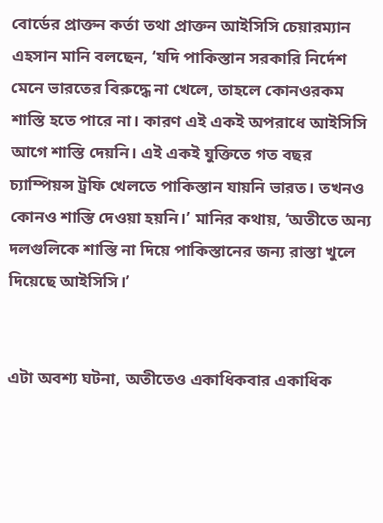বোর্ডের প্রাক্তন কর্তা তথা প্রাক্তন আইসিসি চেয়ারম্যান এহসান মানি বলছেন, ‘যদি পাকিস্তান সরকারি নির্দেশ মেনে ভারতের বিরুদ্ধে না খেলে, তাহলে কোনওরকম শাস্তি হতে পারে না। কারণ এই একই অপরাধে আইসিসি আগে শাস্তি দেয়নি। এই একই যুক্তিতে গত বছর চ্যাম্পিয়ন্স ট্রফি খেলতে পাকিস্তান যায়নি ভারত। তখনও কোনও শাস্তি দেওয়া হয়নি।’ মানির কথায়, ‘অতীতে অন্য দলগুলিকে শাস্তি না দিয়ে পাকিস্তানের জন্য রাস্তা খুলে দিয়েছে আইসিসি।’


এটা অবশ্য ঘটনা, অতীতেও একাধিকবার একাধিক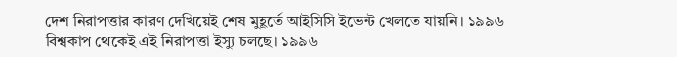দেশ নিরাপত্তার কারণ দেখিয়েই শেষ মুহূর্তে আইসিসি ইভেন্ট খেলতে যায়নি। ১৯৯৬ বিশ্বকাপ থেকেই এই নিরাপত্তা ইস্যু চলছে। ১৯৯৬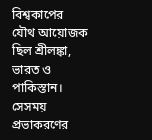বিশ্বকাপের যৌথ আয়োজক ছিল শ্রীলঙ্কা, ভারত ও পাকিস্তান। সেসময় প্রভাকরণের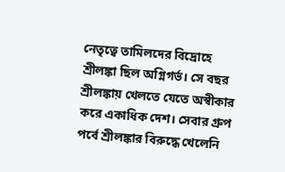নেতৃত্বে তামিলদের বিদ্রোহে শ্রীলঙ্কা ছিল অগ্নিগর্ভ। সে বছর শ্রীলঙ্কায় খেলতে যেতে অস্বীকার করে একাধিক দেশ। সেবার গ্রুপ পর্বে শ্রীলঙ্কার বিরুদ্ধে খেলেনি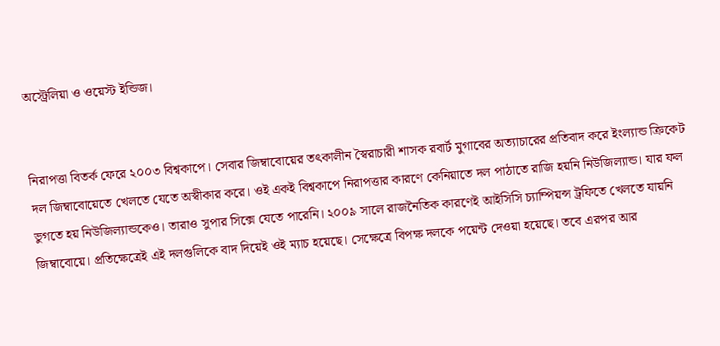অস্ট্রেলিয়া ও ওয়েস্ট ইন্ডিজ।


নিরাপত্তা বিতর্ক ফেরে ২০০৩ বিশ্বকাপে। সেবার জিম্বাবোয়ের তৎকালীন স্বৈরাচারী শাসক রবার্ট মুগাবের অত্যাচারের প্রতিবাদ করে ইংল্যান্ড ক্রিকেট দল জিম্বাবোয়েতে খেলতে যেতে অস্বীকার করে। ওই একই বিশ্বকাপে নিরাপত্তার কারণে কেনিয়াতে দল পাঠাতে রাজি হয়নি নিউজিল্যান্ড। যার ফল ভুগতে হয় নিউজিল্যান্ডকেও। তারাও সুপার সিক্সে যেতে পারেনি। ২০০৯ সালে রাজনৈতিক কারণেই আইসিসি চ্যাম্পিয়ন্স ট্রফিতে খেলতে যায়নি জিম্বাবোয়ে। প্রতিক্ষেত্রেই এই দলগুলিকে বাদ দিয়েই ওই ম্যাচ হয়েছে। সেক্ষেত্রে বিপক্ষ দলকে পয়েন্ট দেওয়া হয়েছে। তবে এরপর আর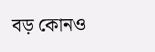বড় কোনও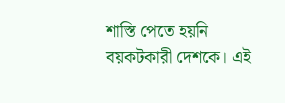শাস্তি পেতে হয়নি বয়কটকারী দেশকে। এই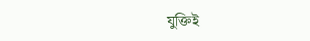যুক্তিই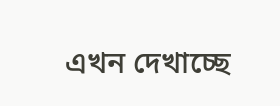এখন দেখাচ্ছে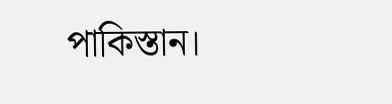পাকিস্তান।